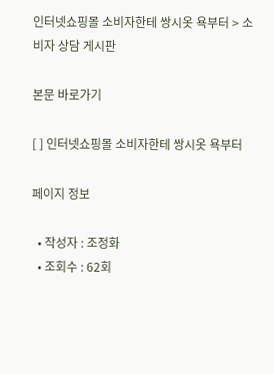인터넷쇼핑몰 소비자한테 쌍시옷 욕부터 > 소비자 상담 게시판

본문 바로가기

[ ] 인터넷쇼핑몰 소비자한테 쌍시옷 욕부터

페이지 정보

  • 작성자 : 조정화
  • 조회수 : 62회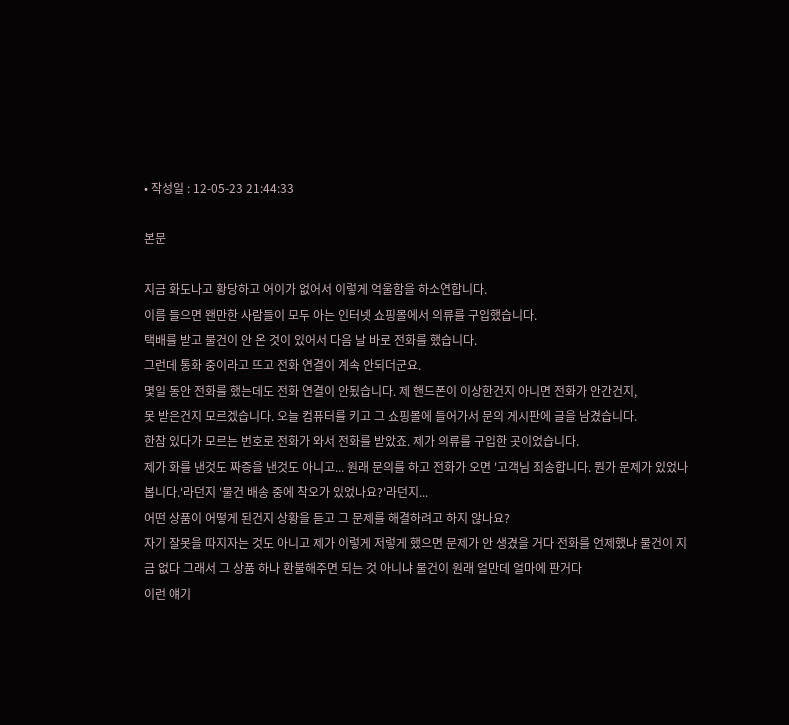• 작성일 : 12-05-23 21:44:33

본문

지금 화도나고 황당하고 어이가 없어서 이렇게 억울함을 하소연합니다.
이름 들으면 왠만한 사람들이 모두 아는 인터넷 쇼핑몰에서 의류를 구입했습니다.
택배를 받고 물건이 안 온 것이 있어서 다음 날 바로 전화를 했습니다.
그런데 통화 중이라고 뜨고 전화 연결이 계속 안되더군요.
몇일 동안 전화를 했는데도 전화 연결이 안됬습니다. 제 핸드폰이 이상한건지 아니면 전화가 안간건지,
못 받은건지 모르겠습니다. 오늘 컴퓨터를 키고 그 쇼핑몰에 들어가서 문의 게시판에 글을 남겼습니다.
한참 있다가 모르는 번호로 전화가 와서 전화를 받았죠. 제가 의류를 구입한 곳이었습니다.
제가 화를 낸것도 짜증을 낸것도 아니고... 원래 문의를 하고 전화가 오면 '고객님 죄송합니다. 뭔가 문제가 있었나 봅니다.'라던지 '물건 배송 중에 착오가 있었나요?'라던지...
어떤 상품이 어떻게 된건지 상황을 듣고 그 문제를 해결하려고 하지 않나요?
자기 잘못을 따지자는 것도 아니고 제가 이렇게 저렇게 했으면 문제가 안 생겼을 거다 전화를 언제했냐 물건이 지금 없다 그래서 그 상품 하나 환불해주면 되는 것 아니냐 물건이 원래 얼만데 얼마에 판거다
이런 얘기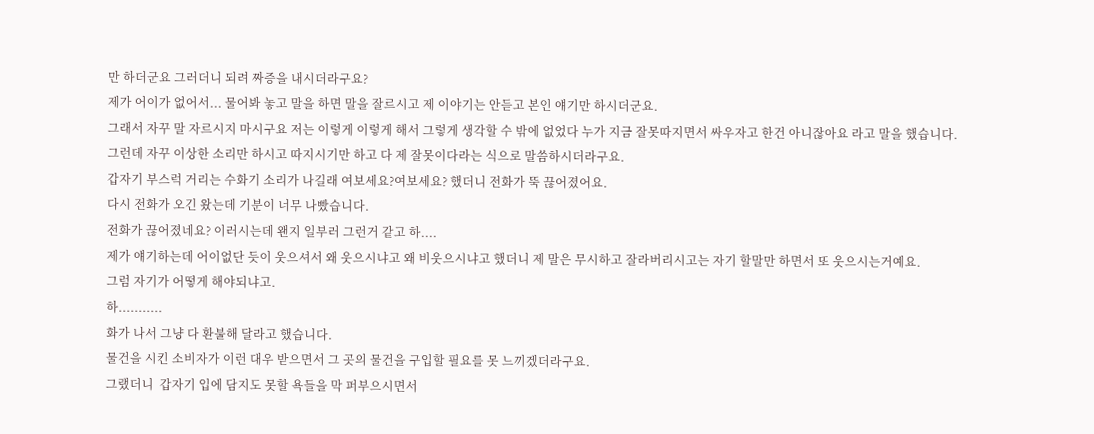만 하더군요 그러더니 되려 짜증을 내시더라구요?
제가 어이가 없어서... 물어봐 놓고 말을 하면 말을 잘르시고 제 이야기는 안듣고 본인 얘기만 하시더군요.
그래서 자꾸 말 자르시지 마시구요 저는 이렇게 이렇게 해서 그렇게 생각할 수 밖에 없었다 누가 지금 잘못따지면서 싸우자고 한건 아니잖아요 라고 말을 했습니다.
그런데 자꾸 이상한 소리만 하시고 따지시기만 하고 다 제 잘못이다라는 식으로 말씀하시더라구요.
갑자기 부스럭 거리는 수화기 소리가 나길래 여보세요?여보세요? 했더니 전화가 뚝 끊어졌어요.
다시 전화가 오긴 왔는데 기분이 너무 나빴습니다.
전화가 끊어졌네요? 이러시는데 왠지 일부러 그런거 같고 하....
제가 얘기하는데 어이없단 듯이 웃으셔서 왜 웃으시냐고 왜 비웃으시냐고 했더니 제 말은 무시하고 잘라버리시고는 자기 할말만 하면서 또 웃으시는거예요.
그럼 자기가 어떻게 해야되냐고.
하...........
화가 나서 그냥 다 환불해 달라고 했습니다.
물건을 시킨 소비자가 이런 대우 받으면서 그 곳의 물건을 구입할 필요를 못 느끼겠더라구요.
그랬더니  갑자기 입에 담지도 못할 욕들을 막 퍼부으시면서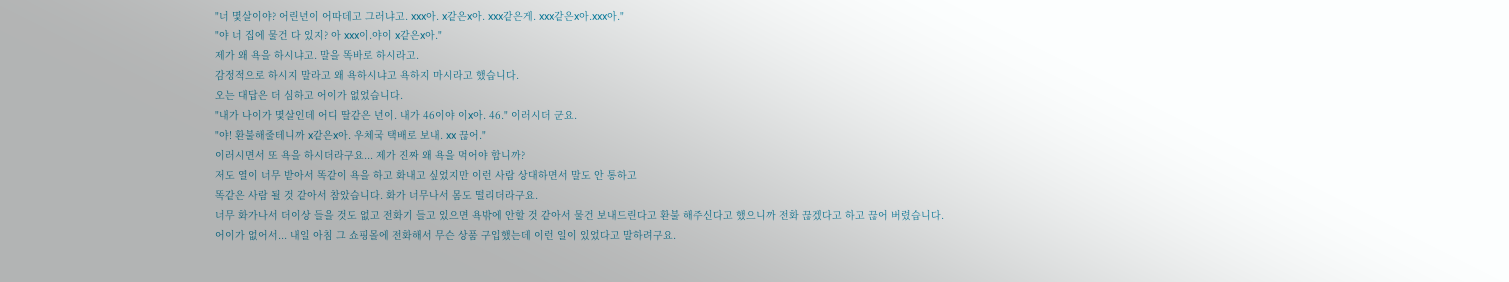"너 몇살이야? 어린년이 어따데고 그러냐고. xxx아. x같은x아. xxx같은게. xxx같은x아.xxx아."
"야 너 집에 물건 다 있지? 아 xxx이.야이 x같은x아."
제가 왜 욕을 하시냐고. 말을 똑바로 하시라고.
감정적으로 하시지 말라고 왜 욕하시냐고 욕하지 마시라고 했습니다.
오는 대답은 더 심하고 어이가 없었습니다.
"내가 나이가 몇살인데 어디 딸같은 년이. 내가 46이야 이x아. 46." 이러시더 군요.
"야! 환불해줄테니까 x같은x아. 우체국 택배로 보내. xx 끊어."
이러시면서 또 욕을 하시더라구요... 제가 진짜 왜 욕을 먹어야 합니까?
저도 열이 너무 받아서 똑같이 욕을 하고 화내고 싶었지만 이런 사람 상대하면서 말도 안 통하고
똑같은 사람 될 것 같아서 참았습니다. 화가 너무나서 몸도 떨리더라구요.
너무 화가나서 더이상 들을 것도 없고 전화기 들고 있으면 욕밖에 안할 것 같아서 물건 보내드린다고 환불 해주신다고 했으니까 전화 끊겠다고 하고 끊어 버렸습니다.
어이가 없어서... 내일 아침 그 쇼핑몰에 전화해서 무슨 상품 구입했는데 이런 일이 있었다고 말하려구요.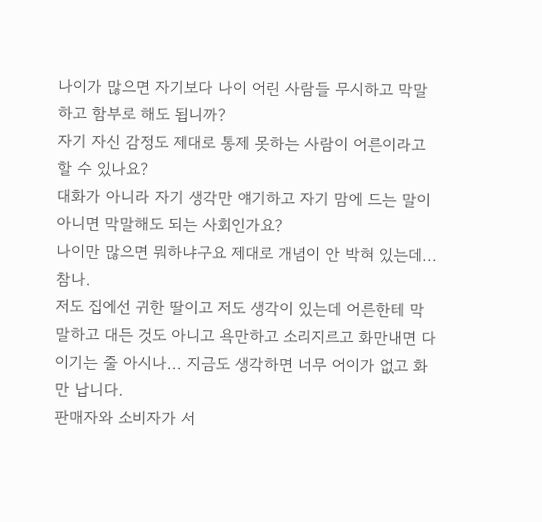나이가 많으면 자기보다 나이 어린 사람들 무시하고 막말하고 함부로 해도 됩니까?
자기 자신 감정도 제대로 통제 못하는 사람이 어른이라고 할 수 있나요?
대화가 아니라 자기 생각만 얘기하고 자기 맘에 드는 말이 아니면 막말해도 되는 사회인가요?
나이만 많으면 뭐하냐구요 제대로 개념이 안 박혀 있는데... 참나.
저도 집에선 귀한 딸이고 저도 생각이 있는데 어른한테 막말하고 대든 것도 아니고 욕만하고 소리지르고 화만내면 다 이기는 줄 아시나... 지금도 생각하면 너무 어이가 없고 화만 납니다.
판매자와 소비자가 서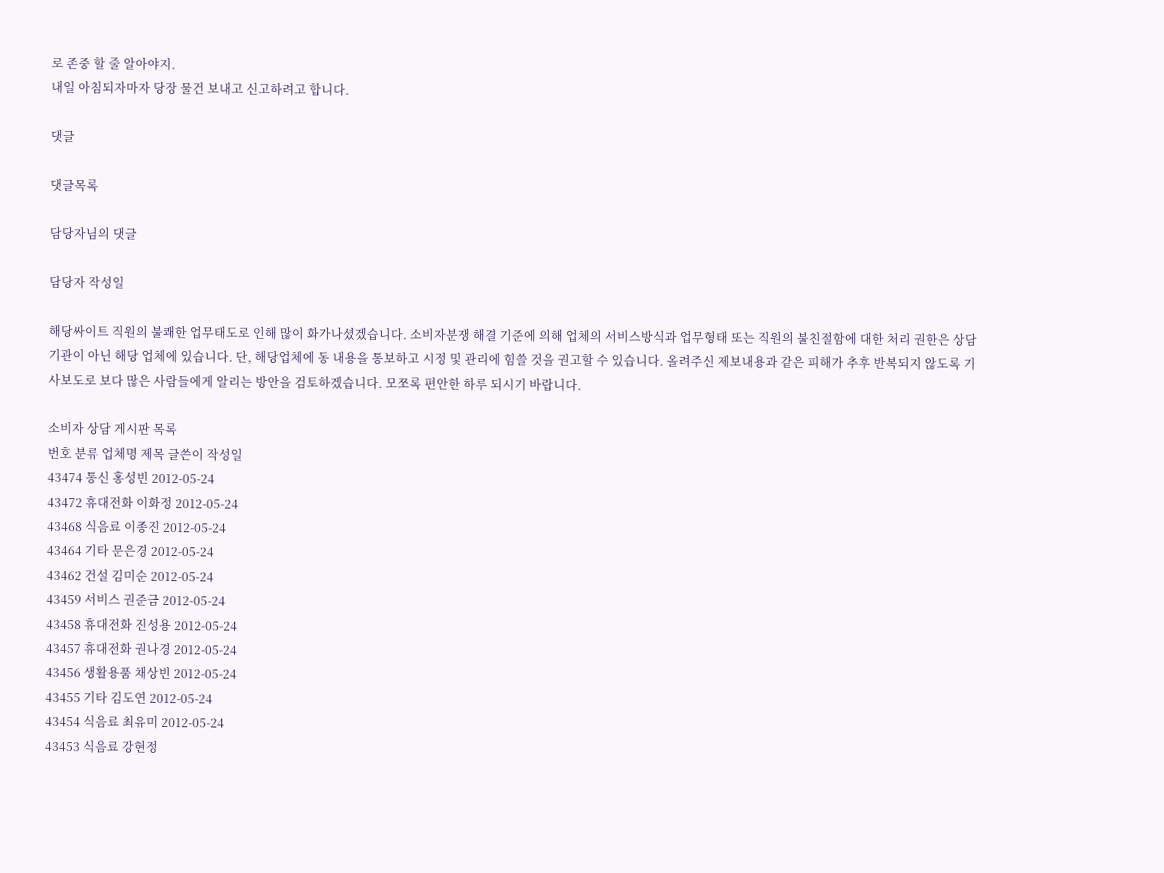로 존중 할 줄 알아야지.
내일 아침되자마자 당장 물건 보내고 신고하려고 합니다.

댓글

댓글목록

담당자님의 댓글

담당자 작성일

해당싸이트 직원의 불쾌한 업무태도로 인해 많이 화가나셨겠습니다. 소비자분쟁 해결 기준에 의해 업체의 서비스방식과 업무형태 또는 직원의 불친절함에 대한 처리 권한은 상담기관이 아닌 해당 업체에 있습니다. 단, 해당업체에 동 내용을 통보하고 시정 및 관리에 힘쓸 것을 권고할 수 있습니다. 올려주신 제보내용과 같은 피해가 추후 반복되지 않도록 기사보도로 보다 많은 사람들에게 알리는 방안을 검토하겠습니다. 모쪼록 편안한 하루 되시기 바랍니다.

소비자 상담 게시판 목록
번호 분류 업체명 제목 글쓴이 작성일
43474 통신 홍성빈 2012-05-24
43472 휴대전화 이화정 2012-05-24
43468 식음료 이종진 2012-05-24
43464 기타 문은경 2012-05-24
43462 건설 김미순 2012-05-24
43459 서비스 권준금 2012-05-24
43458 휴대전화 진성용 2012-05-24
43457 휴대전화 권나경 2012-05-24
43456 생활용품 채상빈 2012-05-24
43455 기타 김도연 2012-05-24
43454 식음료 최유미 2012-05-24
43453 식음료 강현정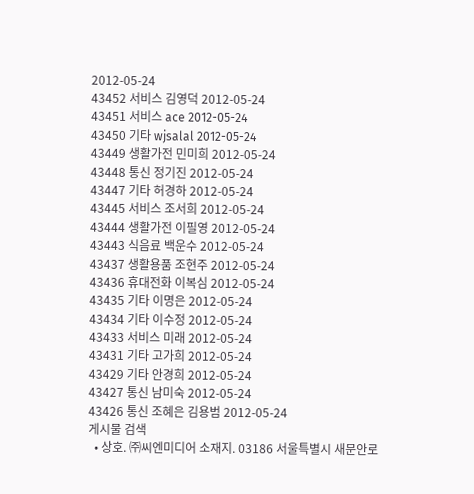2012-05-24
43452 서비스 김영덕 2012-05-24
43451 서비스 ace 2012-05-24
43450 기타 wjsalal 2012-05-24
43449 생활가전 민미희 2012-05-24
43448 통신 정기진 2012-05-24
43447 기타 허경하 2012-05-24
43445 서비스 조서희 2012-05-24
43444 생활가전 이필영 2012-05-24
43443 식음료 백운수 2012-05-24
43437 생활용품 조현주 2012-05-24
43436 휴대전화 이복심 2012-05-24
43435 기타 이명은 2012-05-24
43434 기타 이수정 2012-05-24
43433 서비스 미래 2012-05-24
43431 기타 고가희 2012-05-24
43429 기타 안경희 2012-05-24
43427 통신 남미숙 2012-05-24
43426 통신 조혜은 김용범 2012-05-24
게시물 검색
  • 상호. ㈜씨엔미디어 소재지. 03186 서울특별시 새문안로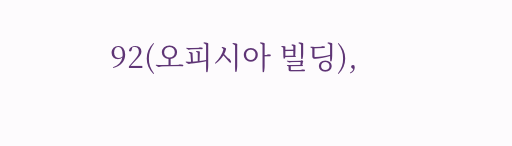92(오피시아 빌딩),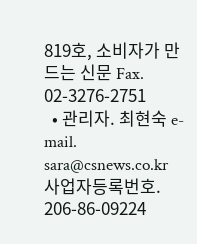819호, 소비자가 만드는 신문 Fax. 02-3276-2751
  • 관리자. 최현숙 e-mail. sara@csnews.co.kr 사업자등록번호. 206-86-09224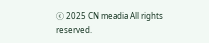ⓒ 2025 CN meadia All rights reserved.